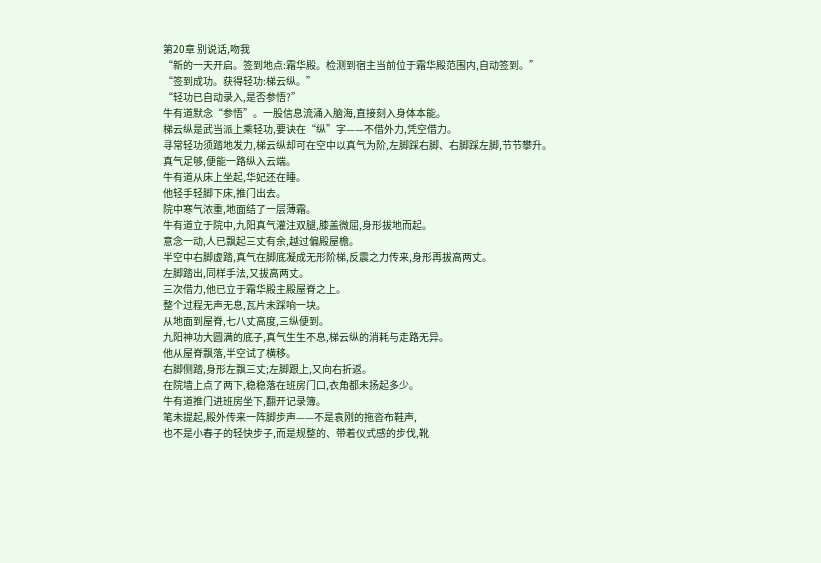第20章 别说话,吻我
“新的一天开启。签到地点:霜华殿。检测到宿主当前位于霜华殿范围内,自动签到。”
“签到成功。获得轻功:梯云纵。”
“轻功已自动录入,是否参悟?”
牛有道默念“参悟”。一股信息流涌入脑海,直接刻入身体本能。
梯云纵是武当派上乘轻功,要诀在“纵”字——不借外力,凭空借力。
寻常轻功须踏地发力,梯云纵却可在空中以真气为阶,左脚踩右脚、右脚踩左脚,节节攀升。
真气足够,便能一路纵入云端。
牛有道从床上坐起,华妃还在睡。
他轻手轻脚下床,推门出去。
院中寒气浓重,地面结了一层薄霜。
牛有道立于院中,九阳真气灌注双腿,膝盖微屈,身形拔地而起。
意念一动,人已飘起三丈有余,越过偏殿屋檐。
半空中右脚虚踏,真气在脚底凝成无形阶梯,反震之力传来,身形再拔高两丈。
左脚踏出,同样手法,又拔高两丈。
三次借力,他已立于霜华殿主殿屋脊之上。
整个过程无声无息,瓦片未踩响一块。
从地面到屋脊,七八丈高度,三纵便到。
九阳神功大圆满的底子,真气生生不息,梯云纵的消耗与走路无异。
他从屋脊飘落,半空试了横移。
右脚侧踏,身形左飘三丈;左脚跟上,又向右折返。
在院墙上点了两下,稳稳落在班房门口,衣角都未扬起多少。
牛有道推门进班房坐下,翻开记录簿。
笔未提起,殿外传来一阵脚步声——不是袁刚的拖沓布鞋声,
也不是小春子的轻快步子,而是规整的、带着仪式感的步伐,靴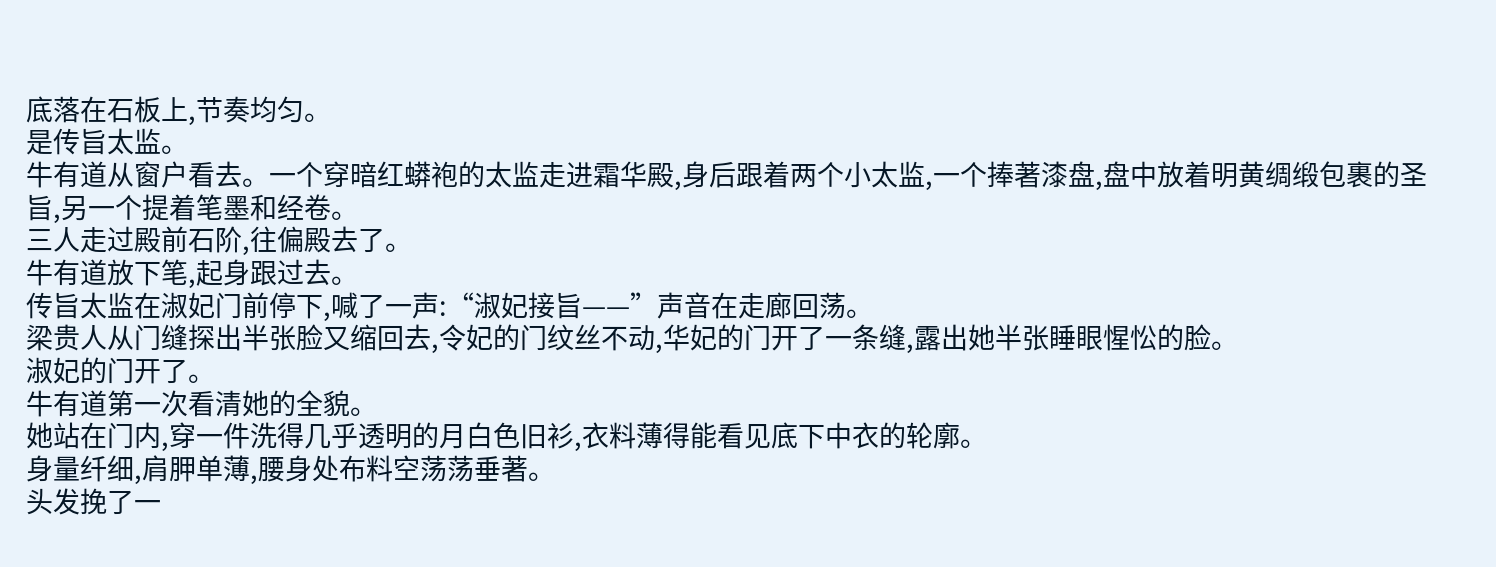底落在石板上,节奏均匀。
是传旨太监。
牛有道从窗户看去。一个穿暗红蟒袍的太监走进霜华殿,身后跟着两个小太监,一个捧著漆盘,盘中放着明黄绸缎包裹的圣旨,另一个提着笔墨和经卷。
三人走过殿前石阶,往偏殿去了。
牛有道放下笔,起身跟过去。
传旨太监在淑妃门前停下,喊了一声:“淑妃接旨——”声音在走廊回荡。
梁贵人从门缝探出半张脸又缩回去,令妃的门纹丝不动,华妃的门开了一条缝,露出她半张睡眼惺忪的脸。
淑妃的门开了。
牛有道第一次看清她的全貌。
她站在门内,穿一件洗得几乎透明的月白色旧衫,衣料薄得能看见底下中衣的轮廓。
身量纤细,肩胛单薄,腰身处布料空荡荡垂著。
头发挽了一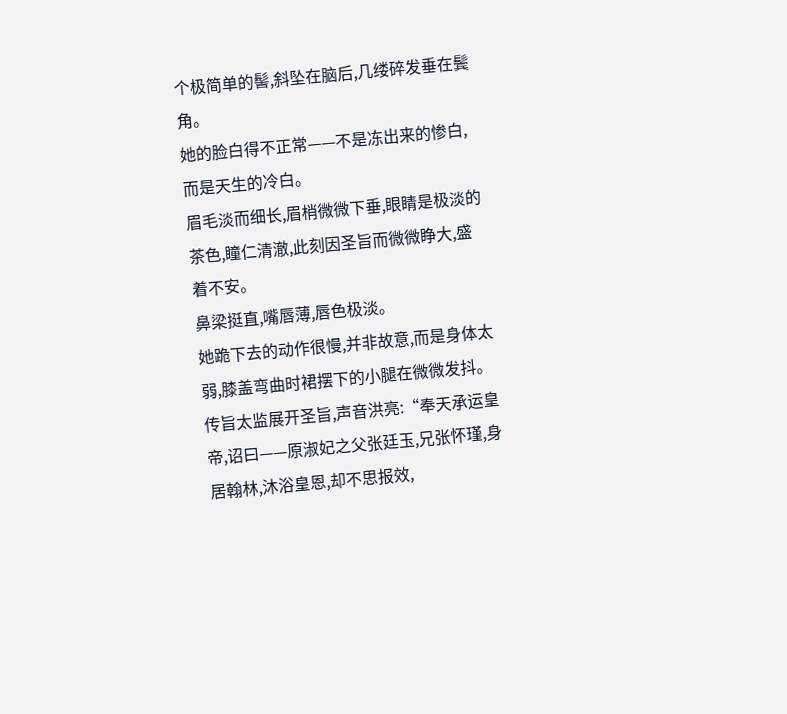个极简单的髻,斜坠在脑后,几缕碎发垂在鬓角。
她的脸白得不正常——不是冻出来的惨白,而是天生的冷白。
眉毛淡而细长,眉梢微微下垂,眼睛是极淡的茶色,瞳仁清澈,此刻因圣旨而微微睁大,盛着不安。
鼻梁挺直,嘴唇薄,唇色极淡。
她跪下去的动作很慢,并非故意,而是身体太弱,膝盖弯曲时裙摆下的小腿在微微发抖。
传旨太监展开圣旨,声音洪亮:“奉天承运皇帝,诏曰——原淑妃之父张廷玉,兄张怀瑾,身居翰林,沐浴皇恩,却不思报效,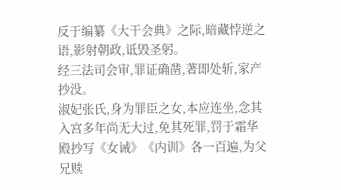反于编纂《大干会典》之际,暗藏悖逆之语,影射朝政,诋毁圣躬。
经三法司会审,罪证确凿,著即处斩,家产抄没。
淑妃张氏,身为罪臣之女,本应连坐,念其入宫多年尚无大过,免其死罪,罚于霜华殿抄写《女诫》《内训》各一百遍,为父兄赎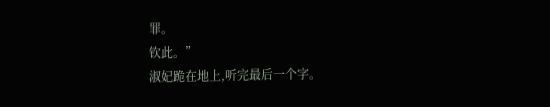罪。
钦此。”
淑妃跪在地上,听完最后一个字。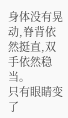身体没有晃动,脊背依然挺直,双手依然稳当。
只有眼睛变了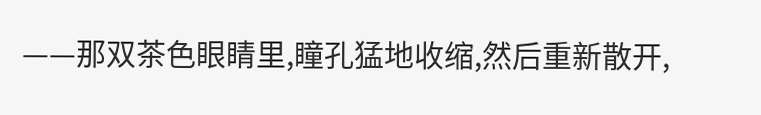——那双茶色眼睛里,瞳孔猛地收缩,然后重新散开,